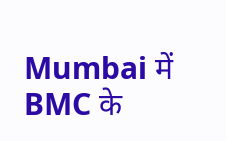Mumbai में BMC के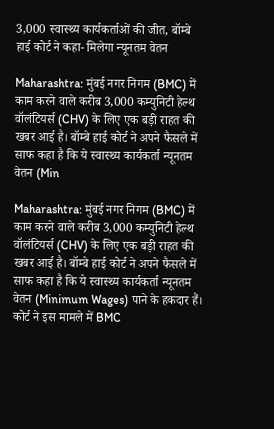3,000 स्वास्थ्य कार्यकर्ताओं की जीत, बॉम्बे हाई कोर्ट ने कहा- मिलेगा न्यूनतम वेतन

Maharashtra: मुंबई नगर निगम (BMC) में काम करने वाले करीब 3,000 कम्युनिटी हेल्थ वॉलंटियर्स (CHV) के लिए एक बड़ी राहत की खबर आई है। बॉम्बे हाई कोर्ट ने अपने फैसले में साफ कहा है कि ये स्वास्थ्य कार्यकर्ता न्यूनतम वेतन (Min

Maharashtra: मुंबई नगर निगम (BMC) में काम करने वाले करीब 3,000 कम्युनिटी हेल्थ वॉलंटियर्स (CHV) के लिए एक बड़ी राहत की खबर आई है। बॉम्बे हाई कोर्ट ने अपने फैसले में साफ कहा है कि ये स्वास्थ्य कार्यकर्ता न्यूनतम वेतन (Minimum Wages) पाने के हकदार हैं। कोर्ट ने इस मामले में BMC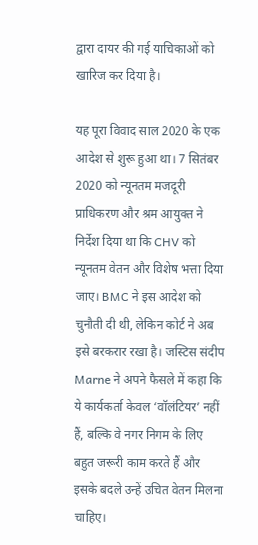द्वारा दायर की गई याचिकाओं को खारिज कर दिया है।

यह पूरा विवाद साल 2020 के एक आदेश से शुरू हुआ था। 7 सितंबर 2020 को न्यूनतम मजदूरी प्राधिकरण और श्रम आयुक्त ने निर्देश दिया था कि CHV को न्यूनतम वेतन और विशेष भत्ता दिया जाए। BMC ने इस आदेश को चुनौती दी थी, लेकिन कोर्ट ने अब इसे बरकरार रखा है। जस्टिस संदीप Marne ने अपने फैसले में कहा कि ये कार्यकर्ता केवल ‘वॉलंटियर’ नहीं हैं, बल्कि वे नगर निगम के लिए बहुत जरूरी काम करते हैं और इसके बदले उन्हें उचित वेतन मिलना चाहिए।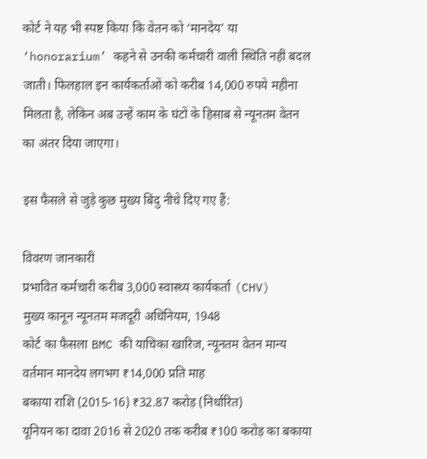कोर्ट ने यह भी स्पष्ट किया कि वेतन को ‘मानदेय’ या ‘honorarium’ कहने से उनकी कर्मचारी वाली स्थिति नहीं बदल जाती। फिलहाल इन कार्यकर्ताओं को करीब 14,000 रुपये महीना मिलता है, लेकिन अब उन्हें काम के घंटों के हिसाब से न्यूनतम वेतन का अंतर दिया जाएगा।

इस फैसले से जुड़े कुछ मुख्य बिंदु नीचे दिए गए हैं:

विवरण जानकारी
प्रभावित कर्मचारी करीब 3,000 स्वास्थ्य कार्यकर्ता (CHV)
मुख्य कानून न्यूनतम मजदूरी अधिनियम, 1948
कोर्ट का फैसला BMC की याचिका खारिज, न्यूनतम वेतन मान्य
वर्तमान मानदेय लगभग ₹14,000 प्रति माह
बकाया राशि (2015-16) ₹32.87 करोड़ (निर्धारित)
यूनियन का दावा 2016 से 2020 तक करीब ₹100 करोड़ का बकाया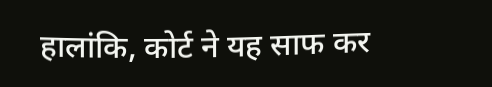हालांकि, कोर्ट ने यह साफ कर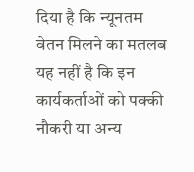दिया है कि न्यूनतम वेतन मिलने का मतलब यह नहीं है कि इन कार्यकर्ताओं को पक्की नौकरी या अन्य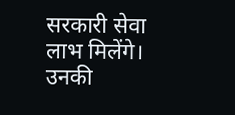सरकारी सेवा लाभ मिलेंगे। उनकी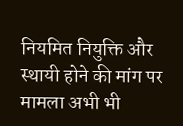नियमित नियुक्ति और स्थायी होने की मांग पर मामला अभी भी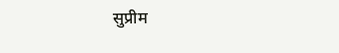सुप्रीम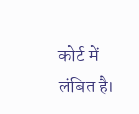कोर्ट में लंबित है।